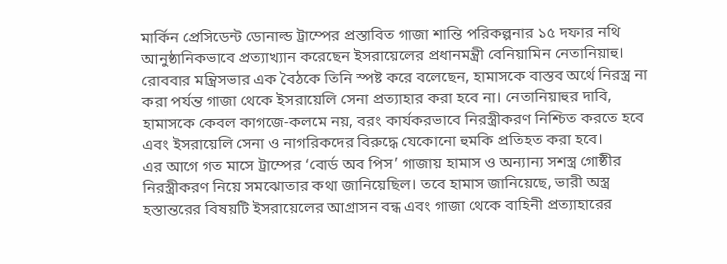মার্কিন প্রেসিডেন্ট ডোনাল্ড ট্রাম্পের প্রস্তাবিত গাজা শান্তি পরিকল্পনার ১৫ দফার নথি আনুষ্ঠানিকভাবে প্রত্যাখ্যান করেছেন ইসরায়েলের প্রধানমন্ত্রী বেনিয়ামিন নেতানিয়াহু। রোববার মন্ত্রিসভার এক বৈঠকে তিনি স্পষ্ট করে বলেছেন, হামাসকে বাস্তব অর্থে নিরস্ত্র না করা পর্যন্ত গাজা থেকে ইসরায়েলি সেনা প্রত্যাহার করা হবে না। নেতানিয়াহুর দাবি, হামাসকে কেবল কাগজে-কলমে নয়, বরং কার্যকরভাবে নিরস্ত্রীকরণ নিশ্চিত করতে হবে এবং ইসরায়েলি সেনা ও নাগরিকদের বিরুদ্ধে যেকোনো হুমকি প্রতিহত করা হবে।
এর আগে গত মাসে ট্রাম্পের ‘বোর্ড অব পিস’ গাজায় হামাস ও অন্যান্য সশস্ত্র গোষ্ঠীর নিরস্ত্রীকরণ নিয়ে সমঝোতার কথা জানিয়েছিল। তবে হামাস জানিয়েছে, ভারী অস্ত্র হস্তান্তরের বিষয়টি ইসরায়েলের আগ্রাসন বন্ধ এবং গাজা থেকে বাহিনী প্রত্যাহারের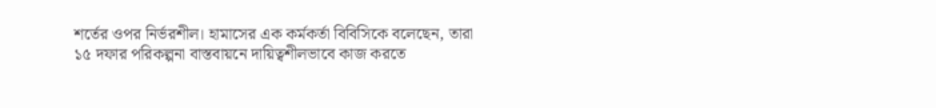শর্তের ওপর নির্ভরশীল। হামাসের এক কর্মকর্তা বিবিসিকে বলেছেন, তারা ১৫ দফার পরিকল্পনা বাস্তবায়নে দায়িত্বশীলভাবে কাজ করতে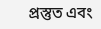প্রস্তুত এবং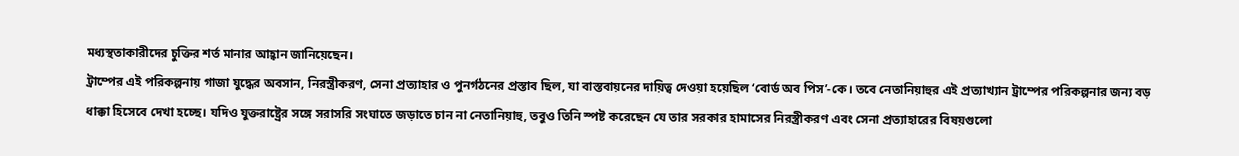মধ্যস্থতাকারীদের চুক্তির শর্ত মানার আহ্বান জানিয়েছেন।
ট্রাম্পের এই পরিকল্পনায় গাজা যুদ্ধের অবসান, নিরস্ত্রীকরণ, সেনা প্রত্যাহার ও পুনর্গঠনের প্রস্তাব ছিল, যা বাস্তবায়নের দায়িত্ব দেওয়া হয়েছিল ‘বোর্ড অব পিস’-কে। তবে নেতানিয়াহুর এই প্রত্যাখ্যান ট্রাম্পের পরিকল্পনার জন্য বড় ধাক্কা হিসেবে দেখা হচ্ছে। যদিও যুক্তরাষ্ট্রের সঙ্গে সরাসরি সংঘাতে জড়াতে চান না নেতানিয়াহু, তবুও তিনি স্পষ্ট করেছেন যে তার সরকার হামাসের নিরস্ত্রীকরণ এবং সেনা প্রত্যাহারের বিষয়গুলো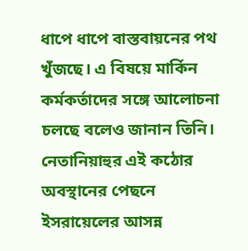ধাপে ধাপে বাস্তবায়নের পথ খুঁজছে। এ বিষয়ে মার্কিন কর্মকর্তাদের সঙ্গে আলোচনা চলছে বলেও জানান তিনি।
নেতানিয়াহুর এই কঠোর অবস্থানের পেছনে ইসরায়েলের আসন্ন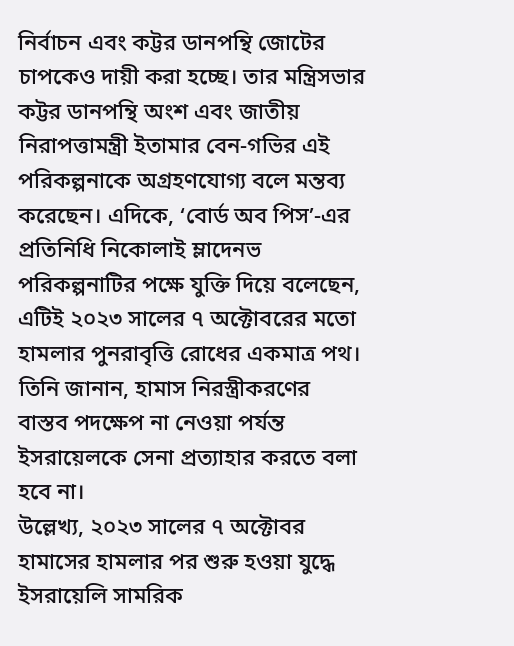নির্বাচন এবং কট্টর ডানপন্থি জোটের চাপকেও দায়ী করা হচ্ছে। তার মন্ত্রিসভার কট্টর ডানপন্থি অংশ এবং জাতীয় নিরাপত্তামন্ত্রী ইতামার বেন-গভির এই পরিকল্পনাকে অগ্রহণযোগ্য বলে মন্তব্য করেছেন। এদিকে, ‘বোর্ড অব পিস’-এর প্রতিনিধি নিকোলাই ম্লাদেনভ পরিকল্পনাটির পক্ষে যুক্তি দিয়ে বলেছেন, এটিই ২০২৩ সালের ৭ অক্টোবরের মতো হামলার পুনরাবৃত্তি রোধের একমাত্র পথ। তিনি জানান, হামাস নিরস্ত্রীকরণের বাস্তব পদক্ষেপ না নেওয়া পর্যন্ত ইসরায়েলকে সেনা প্রত্যাহার করতে বলা হবে না।
উল্লেখ্য, ২০২৩ সালের ৭ অক্টোবর হামাসের হামলার পর শুরু হওয়া যুদ্ধে ইসরায়েলি সামরিক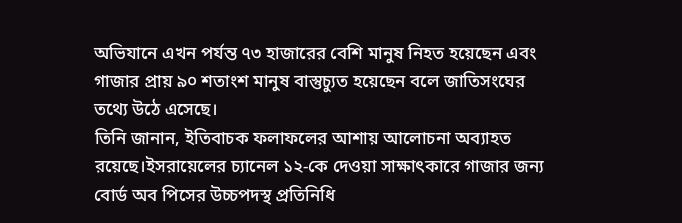অভিযানে এখন পর্যন্ত ৭৩ হাজারের বেশি মানুষ নিহত হয়েছেন এবং গাজার প্রায় ৯০ শতাংশ মানুষ বাস্তুচ্যুত হয়েছেন বলে জাতিসংঘের তথ্যে উঠে এসেছে।
তিনি জানান, ইতিবাচক ফলাফলের আশায় আলোচনা অব্যাহত রয়েছে।ইসরায়েলের চ্যানেল ১২-কে দেওয়া সাক্ষাৎকারে গাজার জন্য বোর্ড অব পিসের উচ্চপদস্থ প্রতিনিধি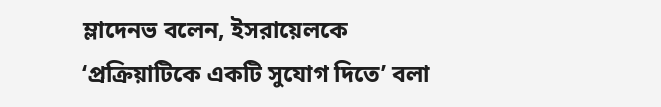ম্লাদেনভ বলেন, ইসরায়েলকে ‘প্রক্রিয়াটিকে একটি সুযোগ দিতে’ বলা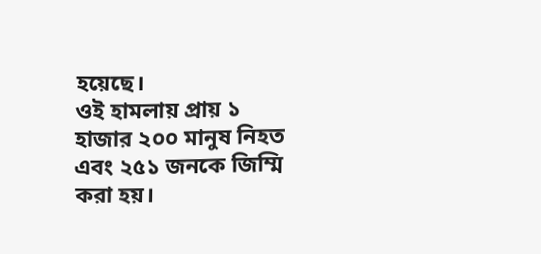হয়েছে।
ওই হামলায় প্রায় ১ হাজার ২০০ মানুষ নিহত এবং ২৫১ জনকে জিম্মি করা হয়।